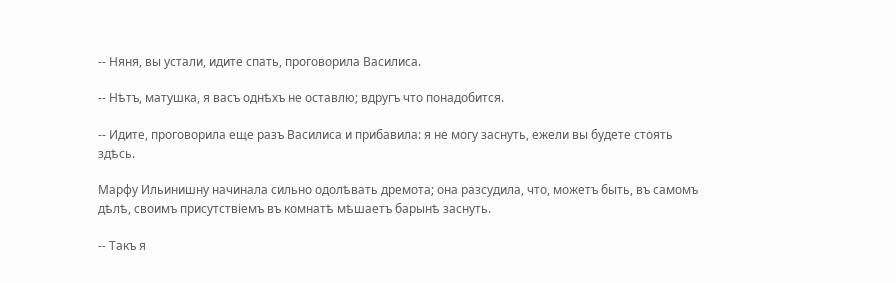-- Няня, вы устали, идите спать, проговорила Василиса.

-- Нѣтъ, матушка, я васъ однѣхъ не оставлю; вдругъ что понадобится.

-- Идите, проговорила еще разъ Василиса и прибавила: я не могу заснуть, ежели вы будете стоять здѣсь.

Марфу Ильинишну начинала сильно одолѣвать дремота; она разсудила, что, можетъ быть, въ самомъ дѣлѣ, своимъ присутствіемъ въ комнатѣ мѣшаетъ барынѣ заснуть.

-- Такъ я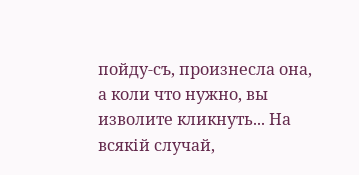пойду-съ, произнесла она, а коли что нужно, вы изволите кликнуть... На всякій случай,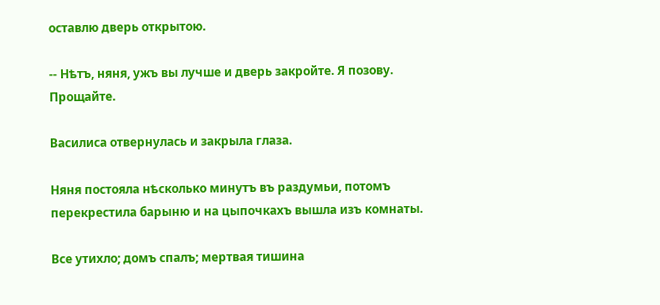оставлю дверь открытою.

-- Нѣтъ, няня, ужъ вы лучше и дверь закройте. Я позову. Прощайте.

Василиса отвернулась и закрыла глаза.

Няня постояла нѣсколько минутъ въ раздумьи, потомъ перекрестила барыню и на цыпочкахъ вышла изъ комнаты.

Все утихло; домъ спалъ; мертвая тишина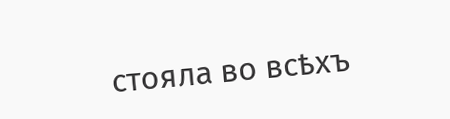стояла во всѣхъ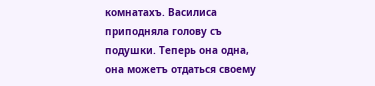комнатахъ. Василиса приподняла голову съ подушки. Теперь она одна, она можетъ отдаться своему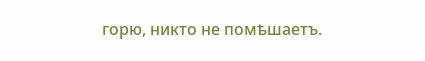горю, никто не помѣшаетъ.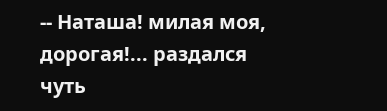-- Наташа! милая моя, дорогая!... раздался чуть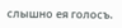слышно ея голосъ.